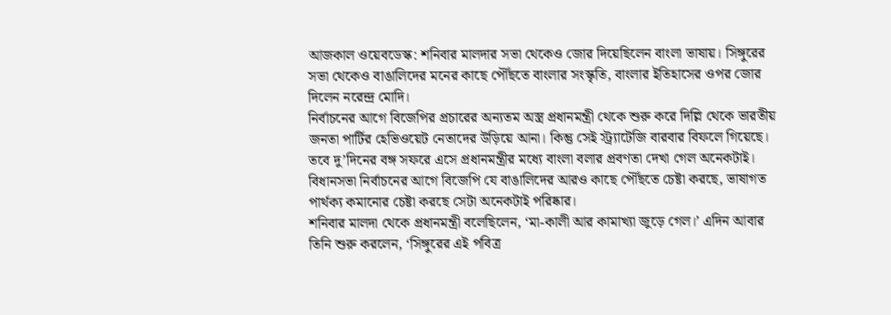আজকাল ওয়েবডেস্ক: শনিবার মালদার সভা থেকেও জোর দিয়েছিলেন বাংলা ভাষায়। সিঙ্গুরের সভা থেকেও বাঙালিদের মনের কাছে পৌঁছতে বাংলার সংস্কৃতি, বাংলার ইতিহাসের ওপর জোর দিলেন নরেন্দ্র মোদি।
নির্বাচনের আগে বিজেপির প্রচারের অন্যতম অস্ত্র প্রধানমন্ত্রী থেকে শুরু করে দিল্লি থেকে ভারতীয় জনতা পার্টির হেভিওয়েট নেতাদের উড়িয়ে আনা। কিন্তু সেই স্ট্র্যাটেজি বারবার বিফলে গিয়েছে।
তবে দু’দিনের বঙ্গ সফরে এসে প্রধানমন্ত্রীর মধ্যে বাংলা বলার প্রবণতা দেখা গেল অনেকটাই। বিধানসভা নির্বাচনের আগে বিজেপি যে বাঙালিদের আরও কাছে পৌঁছতে চেষ্টা করছে, ভাষাগত পার্থক্য কমানোর চেষ্টা করছে সেটা অনেকটাই পরিষ্কার।
শনিবার মালদা থেকে প্রধানমন্ত্রী বলেছিলেন, ‘মা-কালী আর কামাখ্যা জুড়ে গেল।’ এদিন আবার তিনি শুরু করলেন, ‘সিঙ্গুরের এই পবিত্র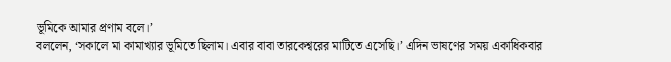ভূমিকে আমার প্রণাম বলে।’
বললেন, ‘সকালে মা কামাখ্যার ভূমিতে ছিলাম। এবার বাবা তারকেশ্বরের মাটিতে এসেছি।’ এদিন ভাষণের সময় একাধিকবার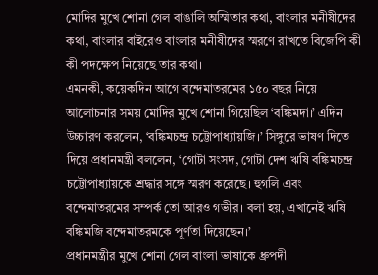মোদির মুখে শোনা গেল বাঙালি অস্মিতার কথা, বাংলার মনীষীদের কথা, বাংলার বাইরেও বাংলার মনীষীদের স্মরণে রাখতে বিজেপি কী কী পদক্ষেপ নিয়েছে তার কথা।
এমনকী, কয়েকদিন আগে বন্দেমাতরমের ১৫০ বছর নিয়ে আলোচনার সময় মোদির মুখে শোনা গিয়েছিল ‘বঙ্কিমদা।’ এদিন উচ্চারণ করলেন, ‘বঙ্কিমচন্দ্র চট্টোপাধ্যায়জি।’ সিঙ্গুরে ভাষণ দিতে দিয়ে প্রধানমন্ত্রী বললেন, ‘গোটা সংসদ, গোটা দেশ ঋষি বঙ্কিমচন্দ্র চট্টোপাধ্যায়কে শ্রদ্ধার সঙ্গে স্মরণ করেছে। হুগলি এবং বন্দেমাতরমের সম্পর্ক তো আরও গভীর। বলা হয়, এখানেই ঋষি বঙ্কিমজি বন্দেমাতরমকে পূর্ণতা দিয়েছেন।’
প্রধানমন্ত্রীর মুখে শোনা গেল বাংলা ভাষাকে ধ্রুপদী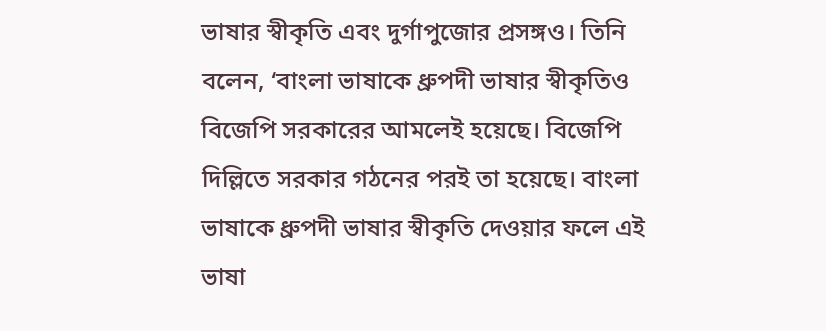ভাষার স্বীকৃতি এবং দুর্গাপুজোর প্রসঙ্গও। তিনি বলেন, ‘বাংলা ভাষাকে ধ্রুপদী ভাষার স্বীকৃতিও বিজেপি সরকারের আমলেই হয়েছে। বিজেপি দিল্লিতে সরকার গঠনের পরই তা হয়েছে। বাংলা ভাষাকে ধ্রুপদী ভাষার স্বীকৃতি দেওয়ার ফলে এই ভাষা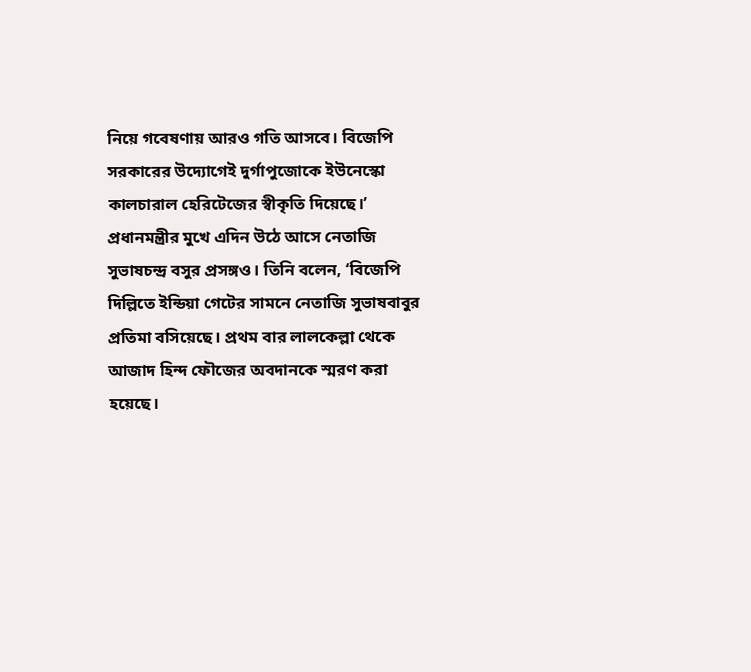নিয়ে গবেষণায় আরও গতি আসবে। বিজেপি সরকারের উদ্যোগেই দুর্গাপুজোকে ইউনেস্কো কালচারাল হেরিটেজের স্বীকৃতি দিয়েছে।’
প্রধানমন্ত্রীর মুখে এদিন উঠে আসে নেতাজি সুভাষচন্দ্র বসুর প্রসঙ্গও। তিনি বলেন, ‘বিজেপি দিল্লিতে ইন্ডিয়া গেটের সামনে নেতাজি সুভাষবাবুর প্রতিমা বসিয়েছে। প্রথম বার লালকেল্লা থেকে আজাদ হিন্দ ফৌজের অবদানকে স্মরণ করা হয়েছে।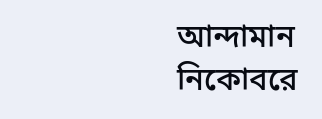আন্দামান নিকোবরে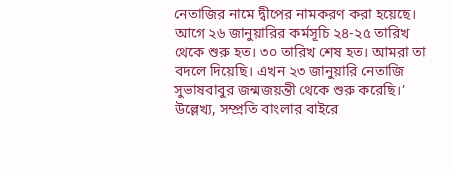নেতাজির নামে দ্বীপের নামকরণ করা হয়েছে। আগে ২৬ জানুয়ারির কর্মসূচি ২৪-২৫ তারিখ থেকে শুরু হত। ৩০ তারিখ শেষ হত। আমরা তা বদলে দিয়েছি। এখন ২৩ জানুয়ারি নেতাজি সুভাষবাবুর জন্মজয়ন্তী থেকে শুরু করেছি।’
উল্লেখ্য, সম্প্রতি বাংলার বাইরে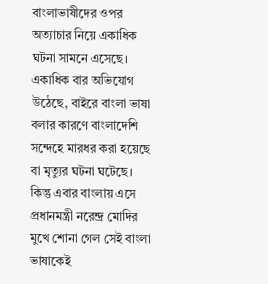বাংলাভাষীদের ওপর অত্যাচার নিয়ে একাধিক ঘটনা সামনে এসেছে। একাধিক বার অভিযোগ উঠেছে, বাইরে বাংলা ভাষা বলার কারণে বাংলাদেশি সন্দেহে মারধর করা হয়েছে বা মৃত্যুর ঘটনা ঘটেছে। কিন্তু এবার বাংলায় এসে প্রধানমন্ত্রী নরেন্দ্র মোদির মুখে শোনা গেল সেই বাংলা ভাষাকেই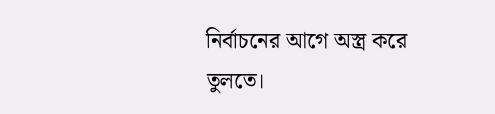নির্বাচনের আগে অস্ত্র করে তুলতে।